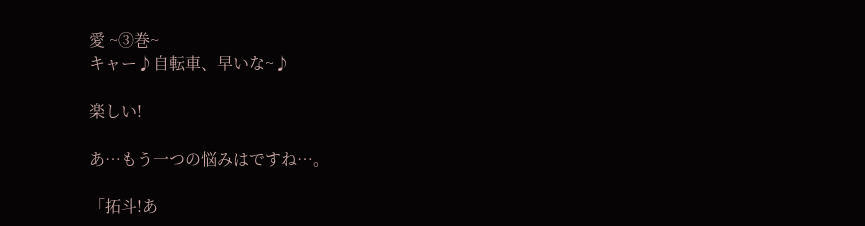愛 ~③巻~
キャー♪自転車、早いな~♪

楽しい!

あ…もう一つの悩みはですね…。

「拓斗!あ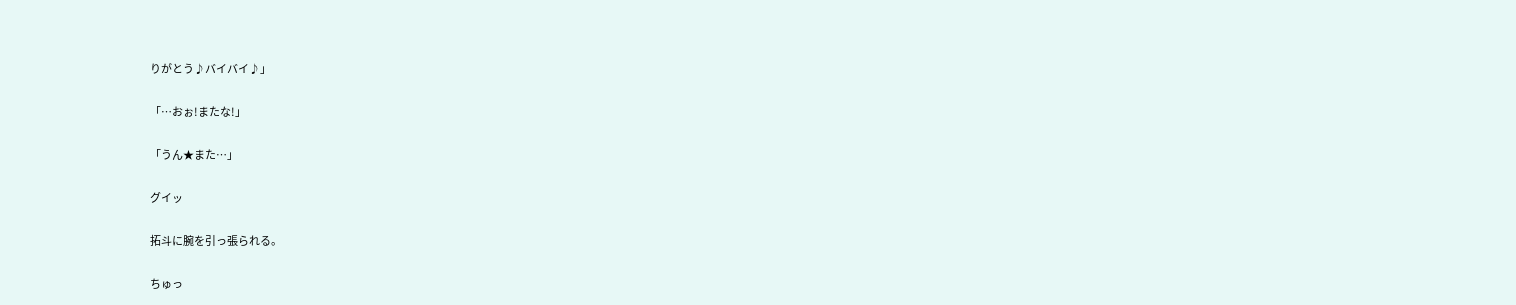りがとう♪バイバイ♪」

「…おぉ!またな!」

「うん★また…」

グイッ

拓斗に腕を引っ張られる。

ちゅっ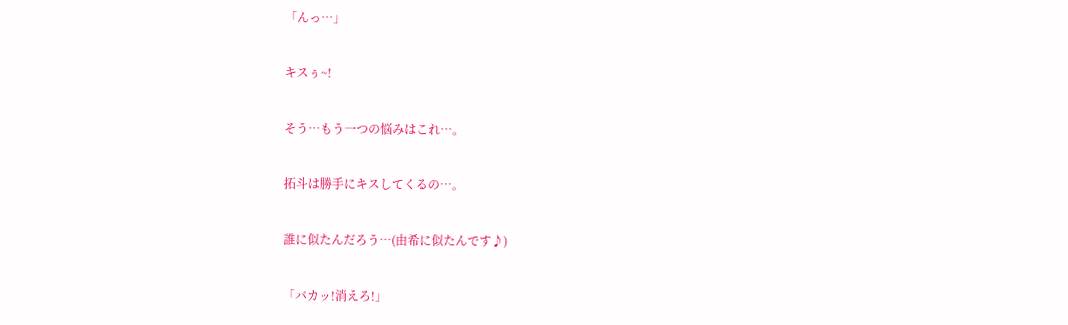「んっ…」

キスぅ~!

そう…もう一つの悩みはこれ…。

拓斗は勝手にキスしてくるの…。

誰に似たんだろう…(由希に似たんです♪)

「バカッ!消えろ!」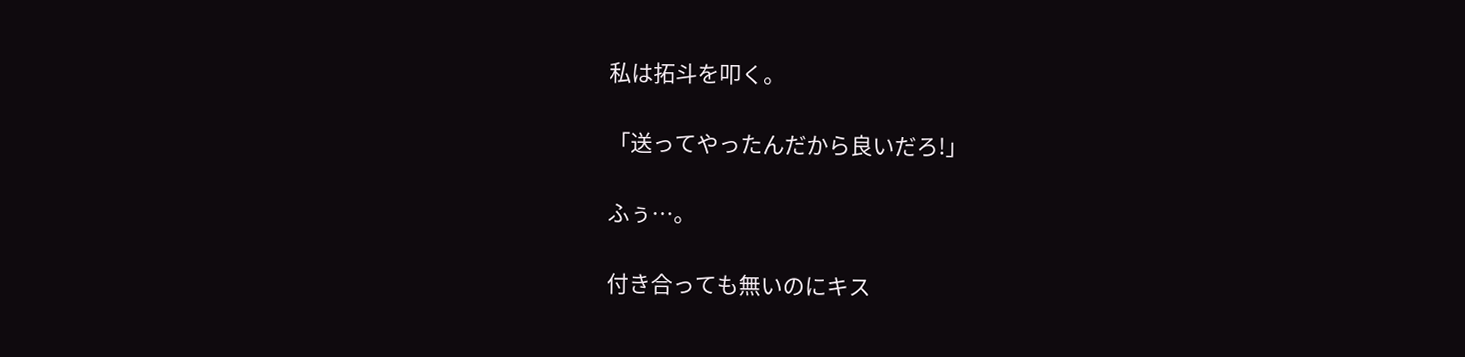私は拓斗を叩く。

「送ってやったんだから良いだろ!」

ふぅ…。

付き合っても無いのにキス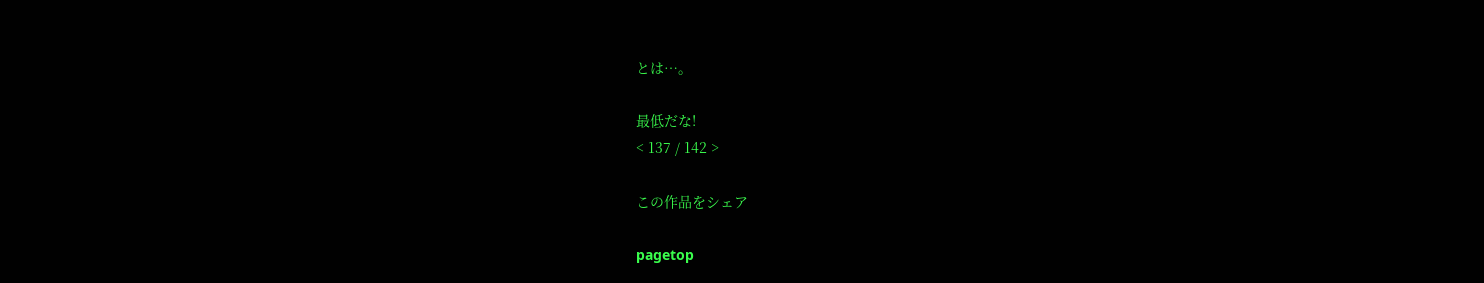とは…。

最低だな!
< 137 / 142 >

この作品をシェア

pagetop